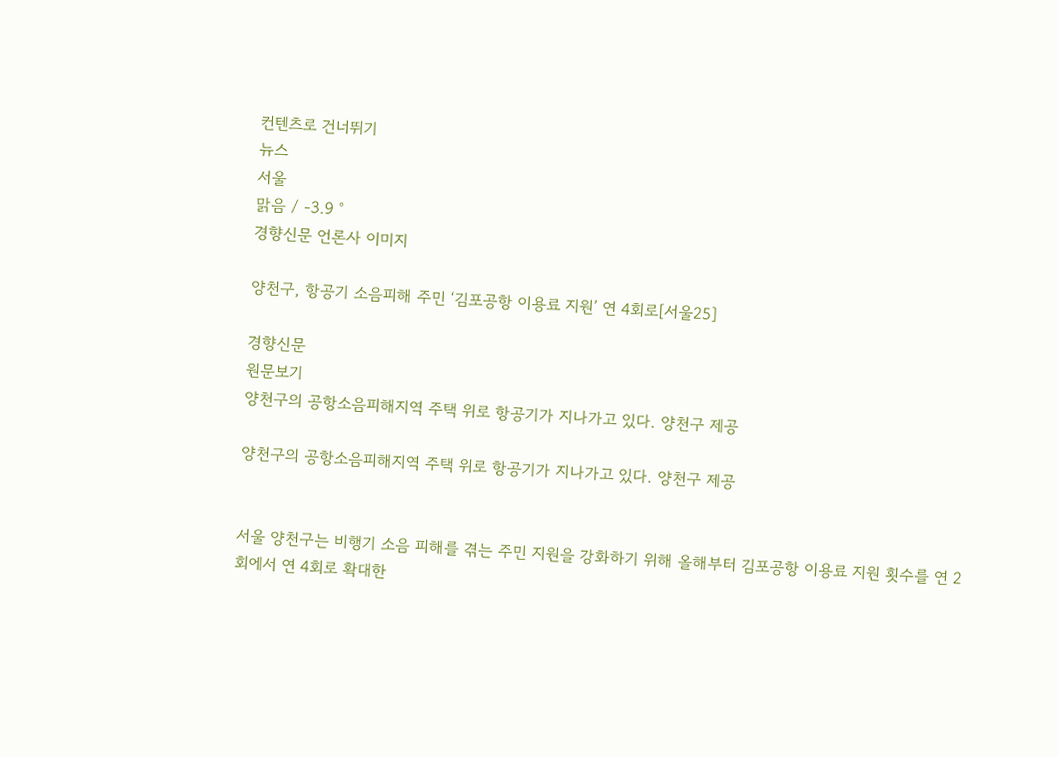컨텐츠로 건너뛰기
뉴스
서울
맑음 / -3.9 °
경향신문 언론사 이미지

양천구, 항공기 소음피해 주민 ‘김포공항 이용료 지원’ 연 4회로[서울25]

경향신문
원문보기
양천구의 공항소음피해지역 주택 위로 항공기가 지나가고 있다. 양천구 제공

양천구의 공항소음피해지역 주택 위로 항공기가 지나가고 있다. 양천구 제공


서울 양천구는 비행기 소음 피해를 겪는 주민 지원을 강화하기 위해 올해부터 김포공항 이용료 지원 횟수를 연 2회에서 연 4회로 확대한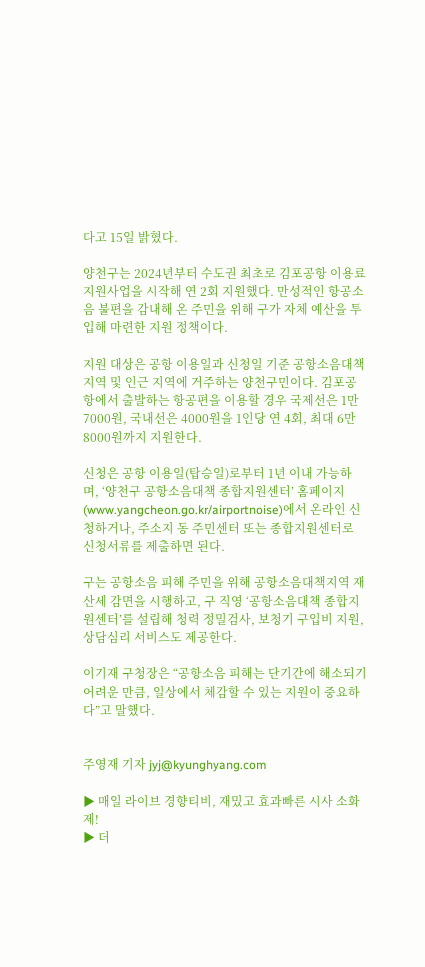다고 15일 밝혔다.

양천구는 2024년부터 수도권 최초로 김포공항 이용료 지원사업을 시작해 연 2회 지원했다. 만성적인 항공소음 불편을 감내해 온 주민을 위해 구가 자체 예산을 투입해 마련한 지원 정책이다.

지원 대상은 공항 이용일과 신청일 기준 공항소음대책지역 및 인근 지역에 거주하는 양천구민이다. 김포공항에서 출발하는 항공편을 이용할 경우 국제선은 1만7000원, 국내선은 4000원을 1인당 연 4회, 최대 6만8000원까지 지원한다.

신청은 공항 이용일(탑승일)로부터 1년 이내 가능하며, ‘양천구 공항소음대책 종합지원센터’ 홈페이지(www.yangcheon.go.kr/airportnoise)에서 온라인 신청하거나, 주소지 동 주민센터 또는 종합지원센터로 신청서류를 제출하면 된다.

구는 공항소음 피해 주민을 위해 공항소음대책지역 재산세 감면을 시행하고, 구 직영 ‘공항소음대책 종합지원센터’를 설립해 청력 정밀검사, 보청기 구입비 지원, 상담심리 서비스도 제공한다.

이기재 구청장은 “공항소음 피해는 단기간에 해소되기 어려운 만큼, 일상에서 체감할 수 있는 지원이 중요하다”고 말했다.


주영재 기자 jyj@kyunghyang.com

▶ 매일 라이브 경향티비, 재밌고 효과빠른 시사 소화제!
▶ 더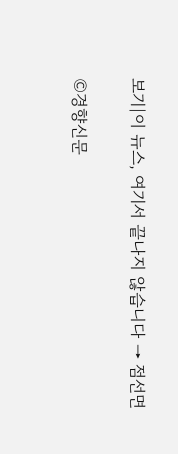보기|이 뉴스, 여기서 끝나지 않습니다 → 점선면

©경향신문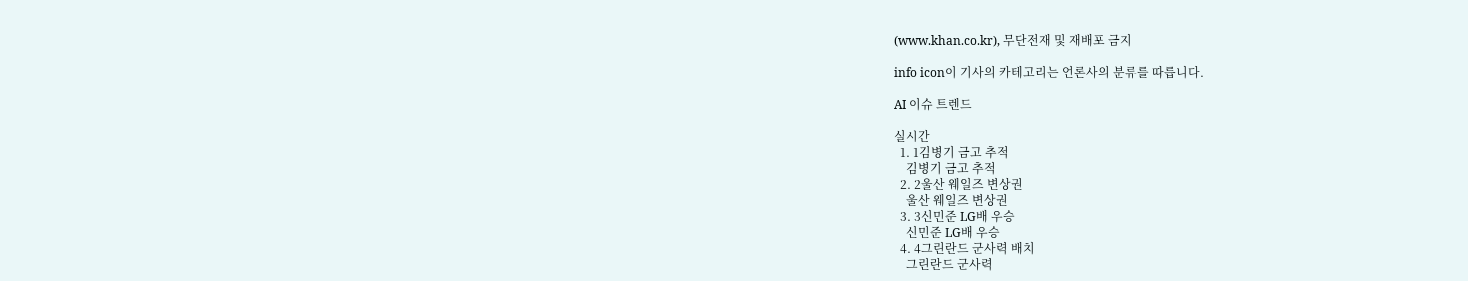(www.khan.co.kr), 무단전재 및 재배포 금지

info icon이 기사의 카테고리는 언론사의 분류를 따릅니다.

AI 이슈 트렌드

실시간
  1. 1김병기 금고 추적
    김병기 금고 추적
  2. 2울산 웨일즈 변상권
    울산 웨일즈 변상권
  3. 3신민준 LG배 우승
    신민준 LG배 우승
  4. 4그린란드 군사력 배치
    그린란드 군사력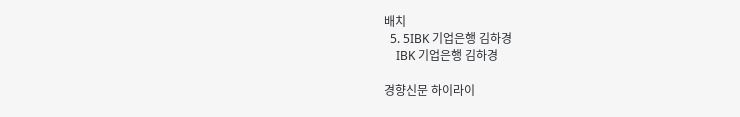배치
  5. 5IBK 기업은행 김하경
    IBK 기업은행 김하경

경향신문 하이라이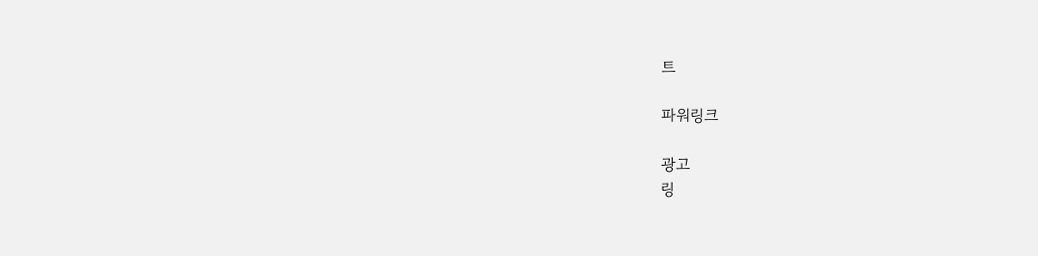트

파워링크

광고
링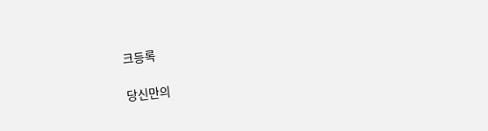크등록

당신만의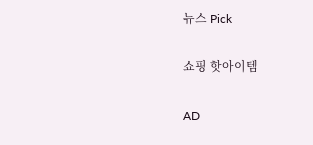뉴스 Pick

쇼핑 핫아이템

AD